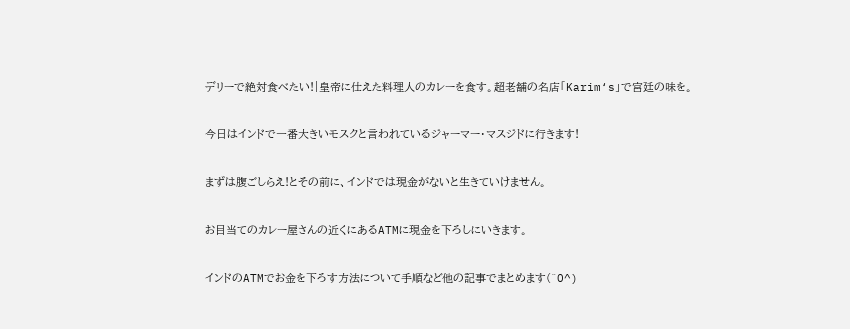デリーで絶対食べたい!|皇帝に仕えた料理人のカレーを食す。超老舗の名店「Karim‘s」で宮廷の味を。

今日はインドで一番大きいモスクと言われているジャーマー・マスジドに行きます!

まずは腹ごしらえ!とその前に、インドでは現金がないと生きていけません。

お目当てのカレー屋さんの近くにあるATMに現金を下ろしにいきます。

インドのATMでお金を下ろす方法について手順など他の記事でまとめます(^O^)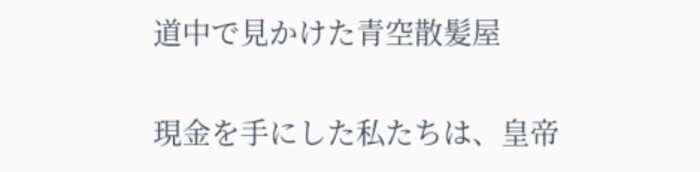道中で見かけた青空散髪屋

現金を手にした私たちは、皇帝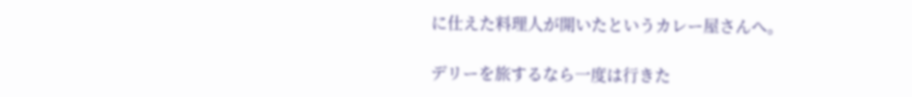に仕えた料理人が開いたというカレー屋さんへ。

デリーを旅するなら一度は行きた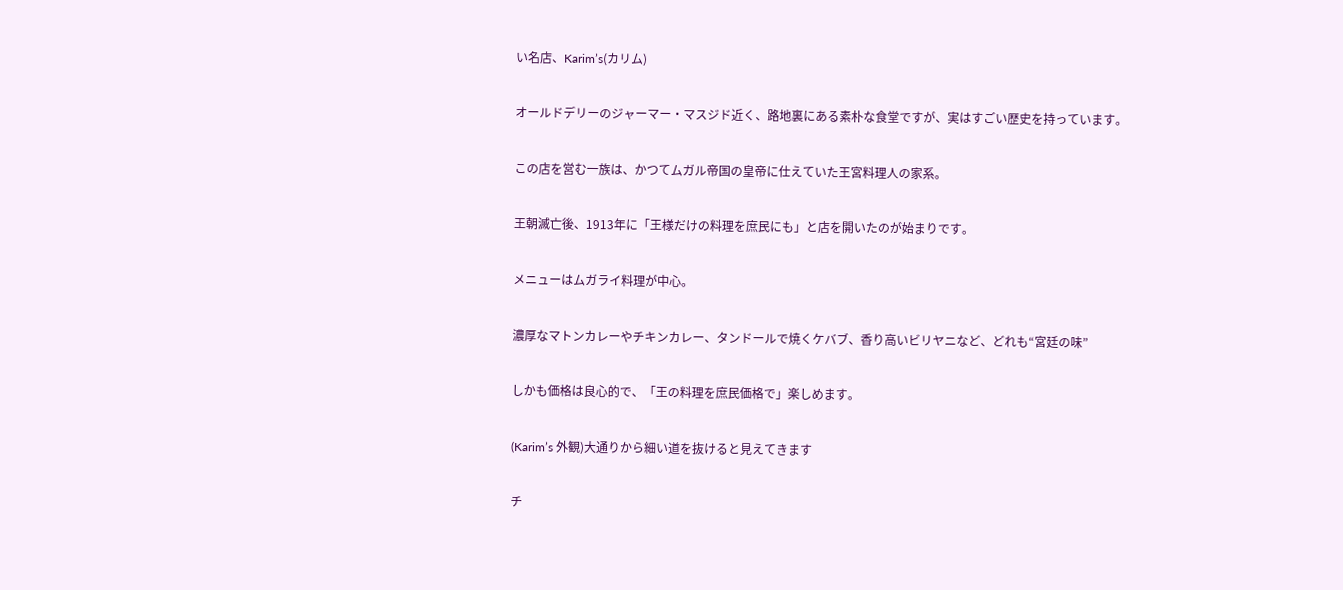い名店、Karim’s(カリム)

オールドデリーのジャーマー・マスジド近く、路地裏にある素朴な食堂ですが、実はすごい歴史を持っています。

この店を営む一族は、かつてムガル帝国の皇帝に仕えていた王宮料理人の家系。

王朝滅亡後、1913年に「王様だけの料理を庶民にも」と店を開いたのが始まりです。

メニューはムガライ料理が中心。

濃厚なマトンカレーやチキンカレー、タンドールで焼くケバブ、香り高いビリヤニなど、どれも“宮廷の味”

しかも価格は良心的で、「王の料理を庶民価格で」楽しめます。

(Karim’s 外観)大通りから細い道を抜けると見えてきます

チ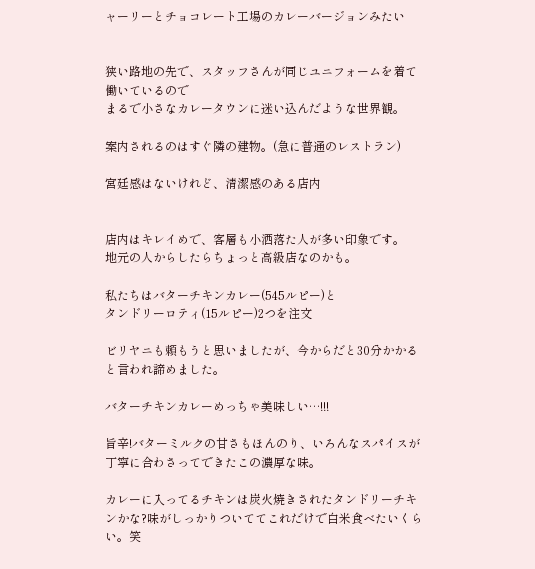ャーリーとチョコレート工場のカレーバージョンみたい


狭い路地の先で、スタッフさんが同じユニフォームを着て働いているので
まるで小さなカレータウンに迷い込んだような世界観。

案内されるのはすぐ隣の建物。(急に普通のレストラン)

宮廷感はないけれど、清潔感のある店内


店内はキレイめで、客層も小洒落た人が多い印象です。
地元の人からしたらちょっと高級店なのかも。

私たちはバターチキンカレー(545ルピー)と
タンドリーロティ(15ルピー)2つを注文

ビリヤニも頼もうと思いましたが、今からだと30分かかると言われ諦めました。

バターチキンカレーめっちゃ美味しい…!!!

旨辛!バターミルクの甘さもほんのり、いろんなスパイスが丁寧に合わさってできたこの濃厚な味。

カレーに入ってるチキンは炭火焼きされたタンドリーチキンかな?味がしっかりついててこれだけで白米食べたいくらい。笑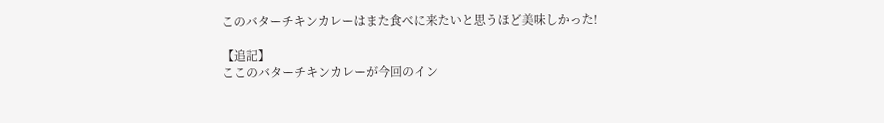このバターチキンカレーはまた食べに来たいと思うほど美味しかった!

【追記】
ここのバターチキンカレーが今回のイン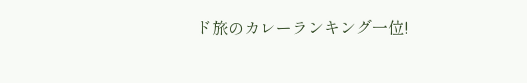ド旅のカレーランキング一位!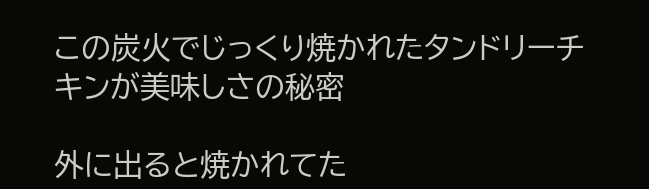この炭火でじっくり焼かれたタンドリーチキンが美味しさの秘密

外に出ると焼かれてた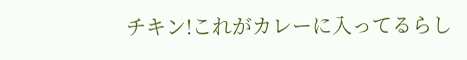チキン!これがカレーに入ってるらし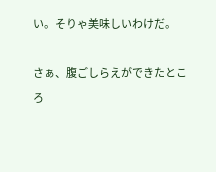い。そりゃ美味しいわけだ。

さぁ、腹ごしらえができたところ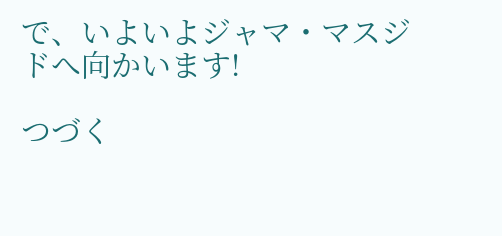で、いよいよジャマ・マスジドへ向かいます!

つづく